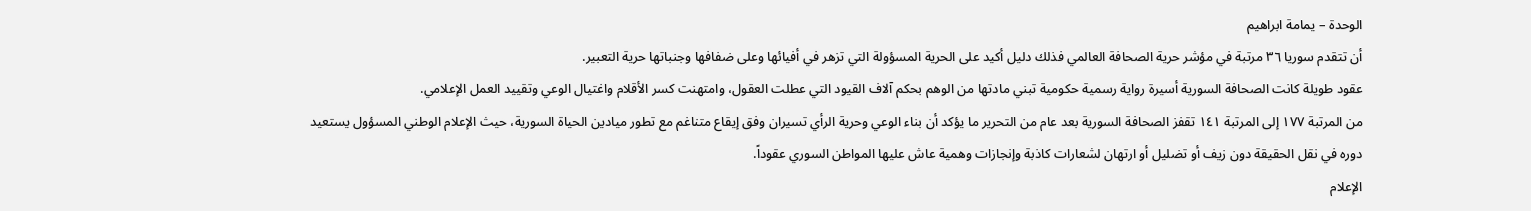الوحدة – يمامة ابراهيم
أن تتقدم سوريا ٣٦ مرتبة في مؤشر حرية الصحافة العالمي فذلك دليل أكيد على الحرية المسؤولة التي تزهر في أفيائها وعلى ضفافها وجنباتها حرية التعبير.
عقود طويلة كانت الصحافة السورية أسيرة رواية رسمية حكومية تبني مادتها من الوهم بحكم آلاف القيود التي عطلت العقول، وامتهنت كسر الأقلام واغتيال الوعي وتقييد العمل الإعلامي.
من المرتبة ١٧٧ إلى المرتبة ١٤١ تقفز الصحافة السورية بعد عام من التحرير ما يؤكد أن بناء الوعي وحرية الرأي تسيران وفق إيقاع متناغم مع تطور ميادين الحياة السورية، حيث الإعلام الوطني المسؤول يستعيد دوره في نقل الحقيقة دون زيف أو تضليل أو ارتهان لشعارات كاذبة وإنجازات وهمية عاش عليها المواطن السوري عقوداً.
الإعلام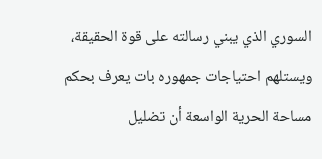السوري الذي يبني رسالته على قوة الحقيقة، ويستلهم احتياجات جمهوره بات يعرف بحكم مساحة الحرية الواسعة أن تضليل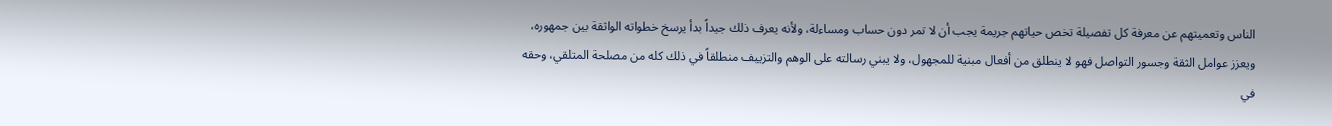الناس وتعميتهم عن معرفة كل تفصيلة تخص حياتهم جريمة يجب أن لا تمر دون حساب ومساءلة، ولأنه يعرف ذلك جيداً بدأ يرسخ خطواته الواثقة بين جمهوره، ويعزز عوامل الثقة وجسور التواصل فهو لا ينطلق من أفعال مبنية للمجهول، ولا يبني رسالته على الوهم والتزييف منطلقاً في ذلك كله من مصلحة المتلقي، وحقه في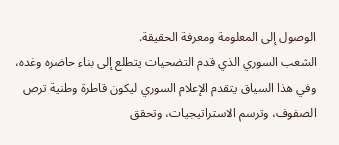الوصول إلى المعلومة ومعرفة الحقيقة.
الشعب السوري الذي قدم التضحيات يتطلع إلى بناء حاضره وغده، وفي هذا السياق يتقدم الإعلام السوري ليكون قاطرة وطنية ترص الصفوف، وترسم الاستراتيجيات، وتحقق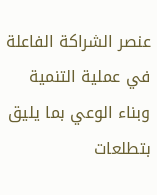عنصر الشراكة الفاعلة في عملية التنمية وبناء الوعي بما يليق بتطلعات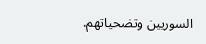السوريين وتضحياتهم.